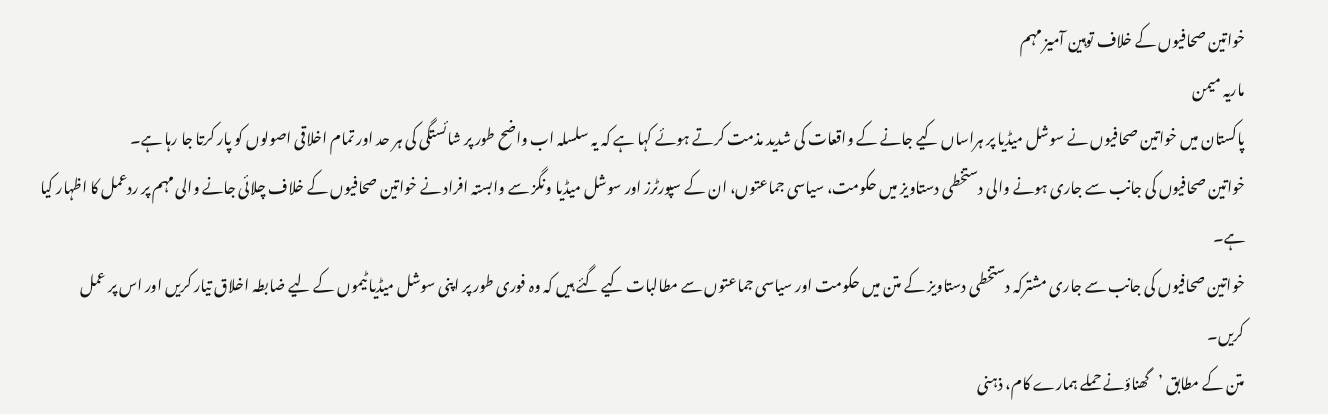خواتین صحافیوں کے خلاف توہین آمیز مہم
ماریہ میمن
پاکستان میں خواتین صحافیوں نے سوشل میڈیا پر ہراساں کیے جانے کے واقعات کی شدید مذمت کرتے ہوئے کہا ہے کہ یہ سلسلہ اب واضح طور پر شائستگی کی ہر حد اور تمام اخلاقی اصولوں کو پار کرتا جا رہا ہے۔
خواتین صحافیوں کی جانب سے جاری ہونے والی دستخطی دستاویز میں حکومت، سیاسی جماعتوں، ان کے سپورٹرز اور سوشل میڈیا ونگز سے وابستہ افراد نے خواتین صحافیوں کے خلاف چلائی جانے والی مہم پر ردعمل کا اظہار کیا ہے۔
خواتین صحافیوں کی جانب سے جاری مشترکہ دستخطی دستاویز کے متن میں حکومت اور سیاسی جماعتوں سے مطالبات کیے گئے ہیں کہ وہ فوری طور پر اپنی سوشل میڈیا ٹیموں کے لیے ضابطہ اخلاق تیار کریں اور اس پر عمل کریں۔
متن کے مطابق ’گھناؤنے حملے ہمارے کام، ذہنی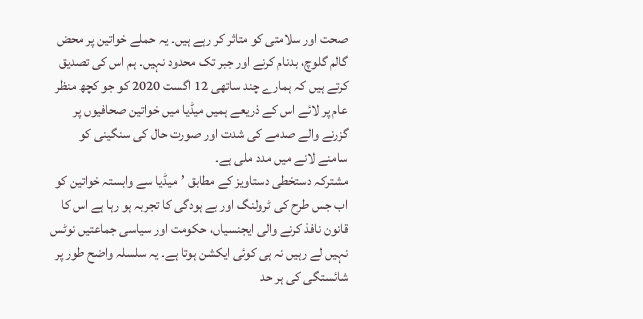صحت اور سلامتی کو متاثر کر رہے ہیں۔ یہ حملے خواتین پر محض گالم گلوچ، بدنام کرنے اور جبر تک محدود نہیں۔ ہم اس کی تصدیق کرتے ہیں کہ ہمارے چند ساتھی 12 اگست 2020 کو جو کچھ منظر عام پر لائے اس کے ذریعے ہمیں میڈیا میں خواتین صحافیوں پر گزرنے والے صدمے کی شدت اور صورت حال کی سنگینی کو سامنے لانے میں مدد ملی ہے۔
مشترکہ دستخطی دستاویز کے مطابق ’میڈیا سے وابستہ خواتین کو اب جس طرح کی ٹرولنگ اور بے ہودگی کا تجربہ ہو رہا ہے اس کا قانون نافذ کرنے والی ایجنسیاں، حکومت اور سیاسی جماعتیں نوٹس نہیں لے رہیں نہ ہی کوئی ایکشن ہوتا ہے۔ یہ سلسلہ واضح طور پر شائستگی کی ہر حد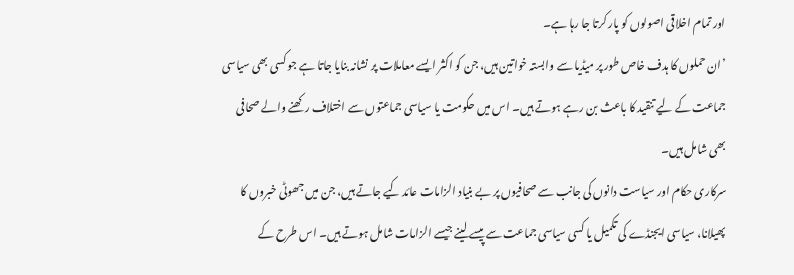اور تمام اخلاقی اصولوں کو پار کرتا جا رہا ہے۔
’ان حملوں کا ہدف خاص طور پر میڈیا سے وابستہ خواتین ہیں، جن کو اکثر ایسے معاملات پر نشانہ بنایا جاتا ہے جو کسی بھی سیاسی جماعت کے لیے تنقید کا باعث بن رہے ہوتے ہیں۔ اس میں حکومت یا سیاسی جماعتوں سے اختلاف رکھنے والے صحافی بھی شامل ہیں۔
سرکاری حکام اور سیاست دانوں کی جانب سے صحافیوں پر بے بنیاد الزامات عائد کیے جاتے ہیں، جن میں جھوٹی خبروں کا پھیلانا، سیاسی ایجنڈے کی تکمیل یا کسی سیاسی جماعت سے پیسے لینے جیسے الزامات شامل ہوتے ہیں۔ اس طرح کے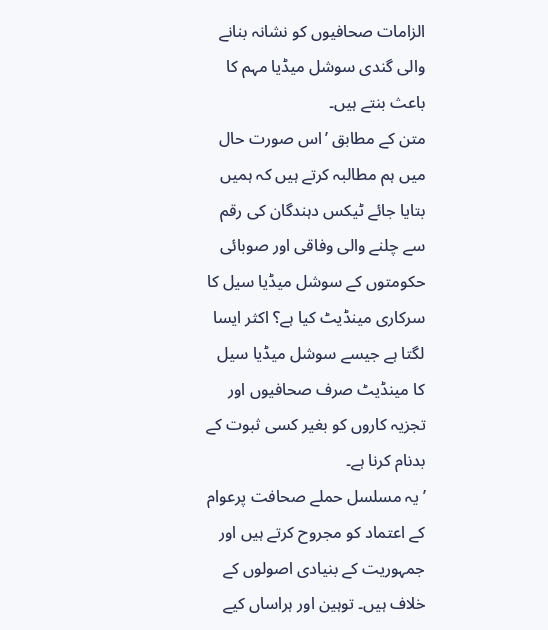الزامات صحافیوں کو نشانہ بنانے والی گندی سوشل میڈیا مہم کا باعث بنتے ہیں۔
متن کے مطابق ’اس صورت حال میں ہم مطالبہ کرتے ہیں کہ ہمیں بتایا جائے ٹیکس دہندگان کی رقم سے چلنے والی وفاقی اور صوبائی حکومتوں کے سوشل میڈیا سیل کا سرکاری مینڈیٹ کیا ہے؟ اکثر ایسا لگتا ہے جیسے سوشل میڈیا سیل کا مینڈیٹ صرف صحافیوں اور تجزیہ کاروں کو بغیر کسی ثبوت کے بدنام کرنا ہے۔
’یہ مسلسل حملے صحافت پرعوام کے اعتماد کو مجروح کرتے ہیں اور جمہوریت کے بنیادی اصولوں کے خلاف ہیں۔ توہین اور ہراساں کیے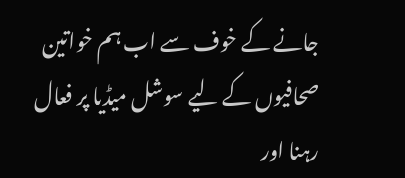جانے کے خوف سے اب ہم خواتین صحافیوں کے لیے سوشل میڈیا پر فعال رہنا اور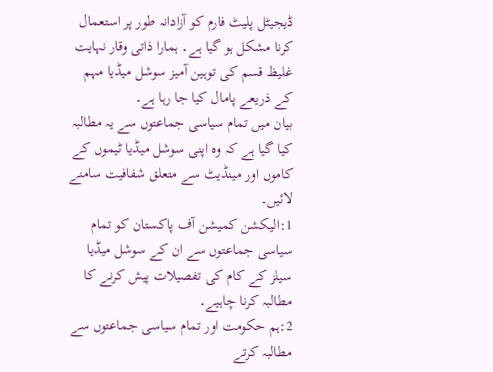ڈیجیٹل پلیٹ فارم کو آزادانہ طور پر استعمال کرنا مشکل ہو گیا ہے۔ ہمارا ذاتی وقار نہایت غلیظ قسم کی توہین آمیز سوشل میڈیا مہم کے ذریعے پامال کیا جا رہا ہے۔
بیان میں تمام سیاسی جماعتوں سے یہ مطالبہ کیا گیا ہے کہ وہ اپنی سوشل میڈیا ٹیموں کے کاموں اور مینڈیٹ سے متعلق شفافیت سامنے لائیں۔
1:الیکشن کمیشن آف پاکستان کو تمام سیاسی جماعتوں سے ان کے سوشل میڈیا سیلز کے کام کی تفصیلات پیش کرنے کا مطالبہ کرنا چاہیے۔
2:ہم حکومت اور تمام سیاسی جماعتوں سے مطالبہ کرتے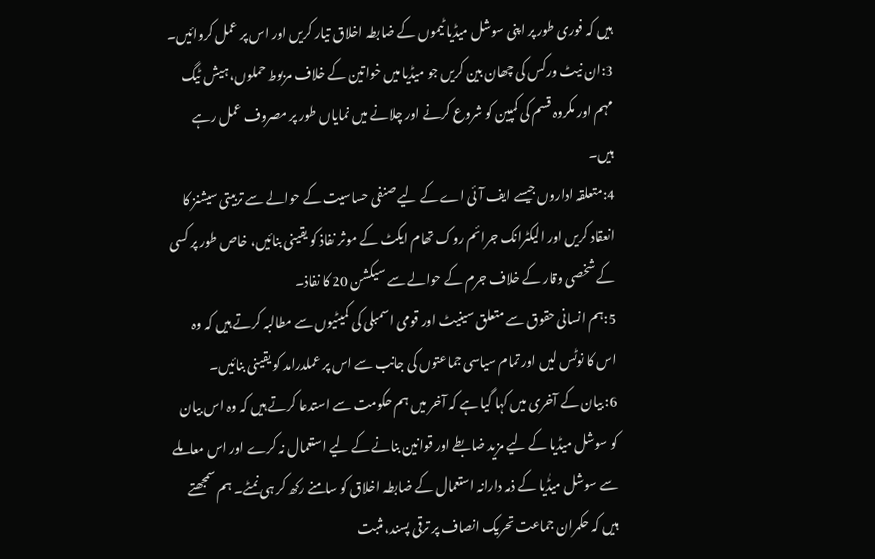ہیں کہ فوری طور پر اپنی سوشل میڈیا ٹیموں کے ضابطہ اخلاق تیار کریں اور اس پر عمل کروائیں۔
3:ان نیٹ ورکس کی چھان بین کریں جو میڈیا میں خواتین کے خلاف مربوط حملوں، ہیش ٹیگ مہم اور مکروہ قسم کی کمپین کو شروع کرنے اور چلانے میں نمایاں طور پر مصروف عمل رہے ہیں۔
4:متعلقہ اداروں جیسے ایف آئی اے کے لیے صنفی حساسیت کے حوالے سے تربیتی سیشنز کا انعقاد کریں اور الیکٹرانک جرائم روک تھام ایکٹ کے موثر نفاذ کو یقینی بنائیں، خاص طور پر کسی کے شخصی وقار کے خلاف جرم کے حوالے سے سیکشن 20 کا نفاذ۔
5:ہم انسانی حقوق سے متعلق سینیٹ اور قومی اسمبلی کی کمیٹیوں سے مطالبہ کرتے ہیں کہ وہ اس کا نوٹس لیں اور تمام سیاسی جماعتوں کی جانب سے اس پر عملدرامد کو یقینی بنائیں۔
6: بیان کے آخری میں کہا گیا ہے کہ آخر میں ہم حکومت سے استدعا کرتے ہیں کہ وہ اس بیان کو سوشل میڈیا کے لیے مزید ضابطے اور قوانین بنانے کے لیے استعمال نہ کرے اور اس معاملے سے سوشل میڈٰیا کے ذمہ دارانہ استعمال کے ضابطہ اخلاق کو سامنے رکھ کر ہی نمٹے۔ ہم سمجھتے ہیں کہ حکمران جماعت تحریک انصاف پر ترقی پسند، مثبت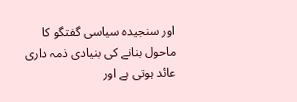اور سنجیدہ سیاسی گفتگو کا ماحول بنانے کی بنیادی ذمہ داری عائد ہوتی ہے اور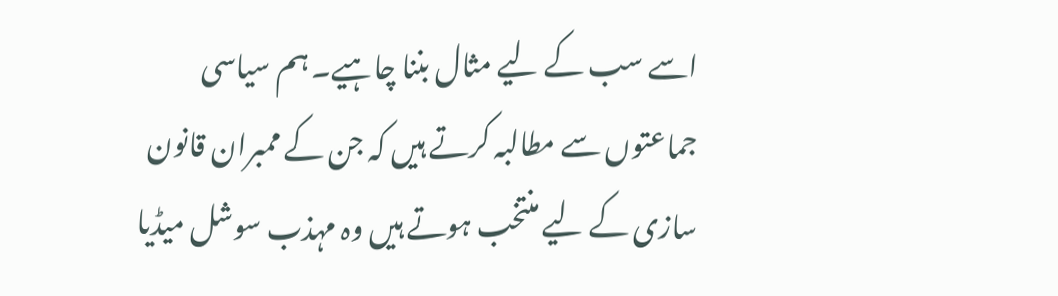اسے سب کے لیے مثال بننا چاہیے۔ ہم سیاسی جماعتوں سے مطالبہ کرتے ہیں کہ جن کے ممبران قانون سازی کے لیے منتخب ہوتے ہیں وہ مہذب سوشل میڈیا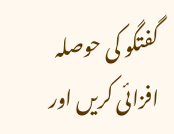گفتگو کی حوصلہ افزائی کریں اور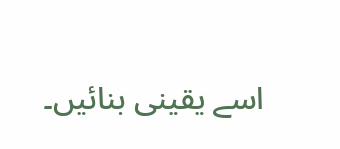اسے یقینی بنائیں۔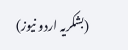(بشکریہ اردو نیوز)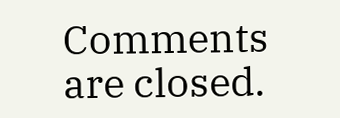Comments are closed.